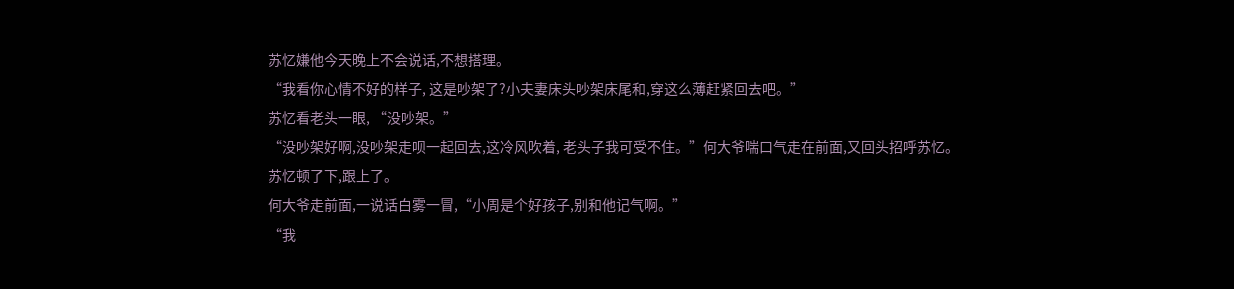苏忆嫌他今天晚上不会说话,不想搭理。
“我看你心情不好的样子, 这是吵架了?小夫妻床头吵架床尾和,穿这么薄赶紧回去吧。”
苏忆看老头一眼, “没吵架。”
“没吵架好啊,没吵架走呗一起回去,这冷风吹着, 老头子我可受不住。”何大爷喘口气走在前面,又回头招呼苏忆。
苏忆顿了下,跟上了。
何大爷走前面,一说话白雾一冒,“小周是个好孩子,别和他记气啊。”
“我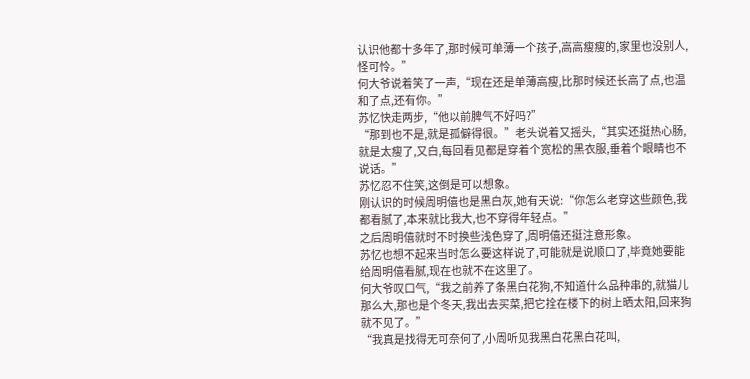认识他都十多年了,那时候可单薄一个孩子,高高瘦瘦的,家里也没别人,怪可怜。”
何大爷说着笑了一声,“现在还是单薄高瘦,比那时候还长高了点,也温和了点,还有你。”
苏忆快走两步,“他以前脾气不好吗?”
“那到也不是,就是孤僻得很。”老头说着又摇头,“其实还挺热心肠,就是太瘦了,又白,每回看见都是穿着个宽松的黑衣服,垂着个眼睛也不说话。”
苏忆忍不住笑,这倒是可以想象。
刚认识的时候周明僖也是黑白灰,她有天说:“你怎么老穿这些颜色,我都看腻了,本来就比我大,也不穿得年轻点。”
之后周明僖就时不时换些浅色穿了,周明僖还挺注意形象。
苏忆也想不起来当时怎么要这样说了,可能就是说顺口了,毕竟她要能给周明僖看腻,现在也就不在这里了。
何大爷叹口气,“我之前养了条黑白花狗,不知道什么品种串的,就猫儿那么大,那也是个冬天,我出去买菜,把它拴在楼下的树上晒太阳,回来狗就不见了。”
“我真是找得无可奈何了,小周听见我黑白花黑白花叫,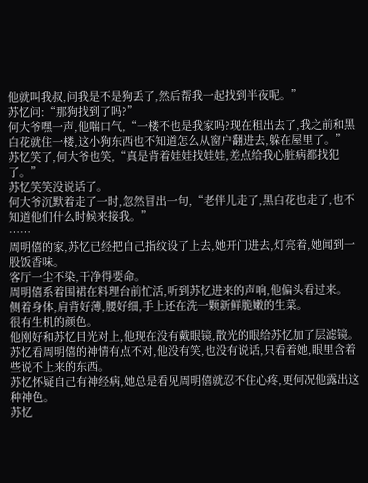他就叫我叔,问我是不是狗丢了,然后帮我一起找到半夜呢。”
苏忆问:“那狗找到了吗?”
何大爷嘿一声,他喘口气,“一楼不也是我家吗?现在租出去了,我之前和黑白花就住一楼,这小狗东西也不知道怎么从窗户翻进去,躲在屋里了。”
苏忆笑了,何大爷也笑,“真是背着娃娃找娃娃,差点给我心脏病都找犯了。”
苏忆笑笑没说话了。
何大爷沉默着走了一时,忽然冒出一句,“老伴儿走了,黑白花也走了,也不知道他们什么时候来接我。”
……
周明僖的家,苏忆已经把自己指纹设了上去,她开门进去,灯亮着,她闻到一股饭香味。
客厅一尘不染,干净得要命。
周明僖系着围裙在料理台前忙活,听到苏忆进来的声响,他偏头看过来。
侧着身体,肩背好薄,腰好细,手上还在洗一颗新鲜脆嫩的生菜。
很有生机的颜色。
他刚好和苏忆目光对上,他现在没有戴眼镜,散光的眼给苏忆加了层滤镜。
苏忆看周明僖的神情有点不对,他没有笑,也没有说话,只看着她,眼里含着些说不上来的东西。
苏忆怀疑自己有神经病,她总是看见周明僖就忍不住心疼,更何况他露出这种神色。
苏忆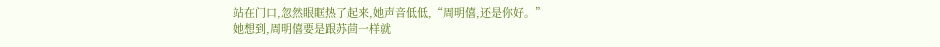站在门口,忽然眼眶热了起来,她声音低低,“周明僖,还是你好。”
她想到,周明僖要是跟苏茴一样就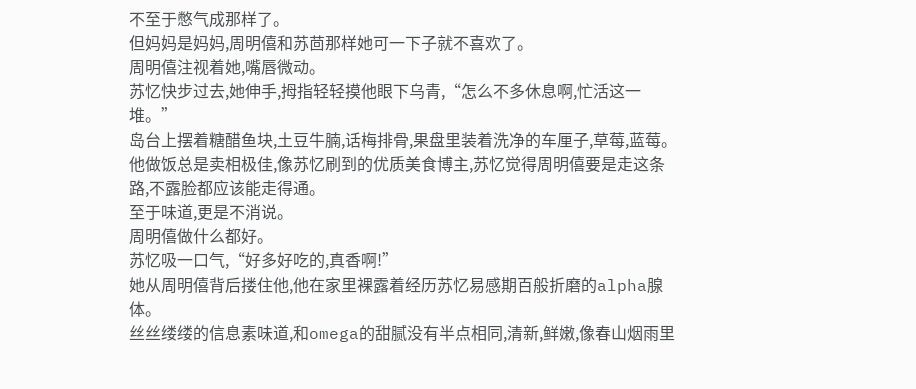不至于憋气成那样了。
但妈妈是妈妈,周明僖和苏茴那样她可一下子就不喜欢了。
周明僖注视着她,嘴唇微动。
苏忆快步过去,她伸手,拇指轻轻摸他眼下乌青,“怎么不多休息啊,忙活这一堆。”
岛台上摆着糖醋鱼块,土豆牛腩,话梅排骨,果盘里装着洗净的车厘子,草莓,蓝莓。
他做饭总是卖相极佳,像苏忆刷到的优质美食博主,苏忆觉得周明僖要是走这条路,不露脸都应该能走得通。
至于味道,更是不消说。
周明僖做什么都好。
苏忆吸一口气,“好多好吃的,真香啊!”
她从周明僖背后搂住他,他在家里裸露着经历苏忆易感期百般折磨的alpha腺体。
丝丝缕缕的信息素味道,和omega的甜腻没有半点相同,清新,鲜嫩,像春山烟雨里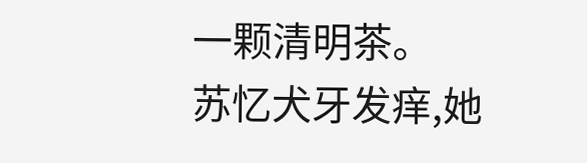一颗清明茶。
苏忆犬牙发痒,她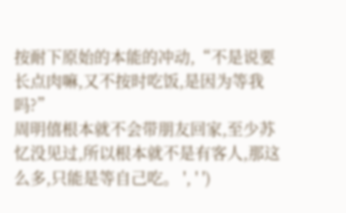按耐下原始的本能的冲动,“不是说要长点肉嘛,又不按时吃饭,是因为等我吗?”
周明僖根本就不会带朋友回家,至少苏忆没见过,所以根本就不是有客人,那这么多,只能是等自己吃。 ', ' ')